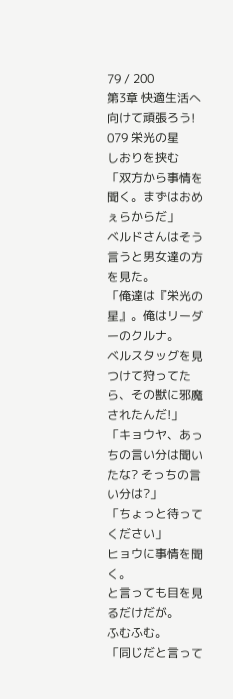79 / 200
第3章 快適生活へ向けて頑張ろう!
079 栄光の星
しおりを挟む
「双方から事情を聞く。まずはおめぇらからだ」
ベルドさんはそう言うと男女達の方を見た。
「俺達は『栄光の星』。俺はリーダーのクルナ。
ベルスタッグを見つけて狩ってたら、その獣に邪魔されたんだ!」
「キョウヤ、あっちの言い分は聞いたな? そっちの言い分は?」
「ちょっと待ってください」
ヒョウに事情を聞く。
と言っても目を見るだけだが。
ふむふむ。
「同じだと言って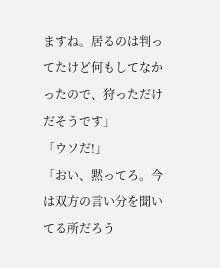ますね。居るのは判ってたけど何もしてなかったので、狩っただけだそうです」
「ウソだ!」
「おい、黙ってろ。今は双方の言い分を聞いてる所だろう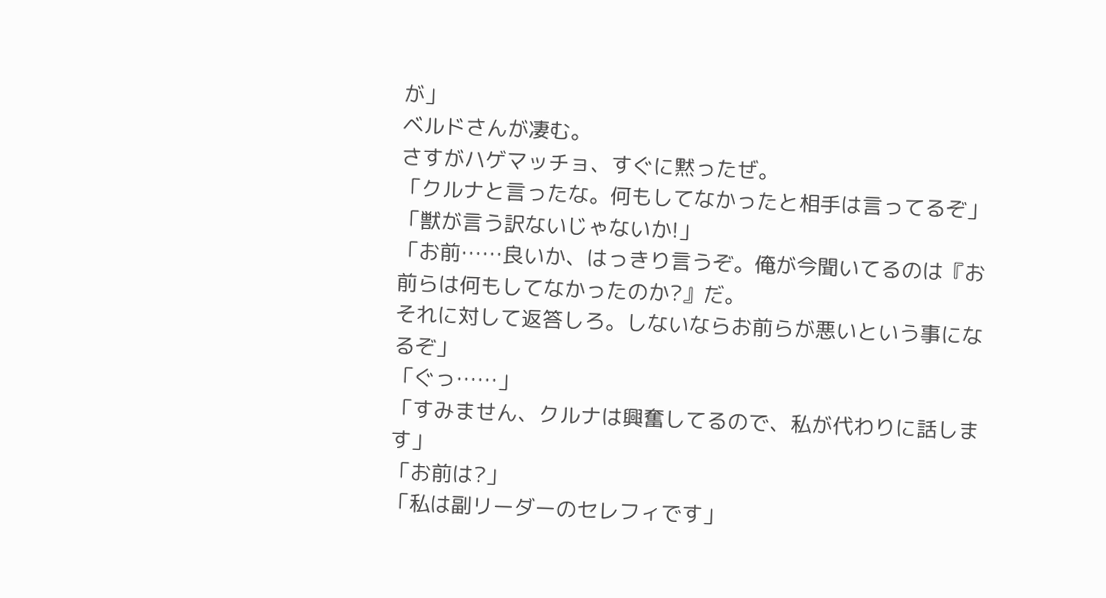が」
ベルドさんが凄む。
さすがハゲマッチョ、すぐに黙ったぜ。
「クルナと言ったな。何もしてなかったと相手は言ってるぞ」
「獣が言う訳ないじゃないか!」
「お前……良いか、はっきり言うぞ。俺が今聞いてるのは『お前らは何もしてなかったのか?』だ。
それに対して返答しろ。しないならお前らが悪いという事になるぞ」
「ぐっ……」
「すみません、クルナは興奮してるので、私が代わりに話します」
「お前は?」
「私は副リーダーのセレフィです」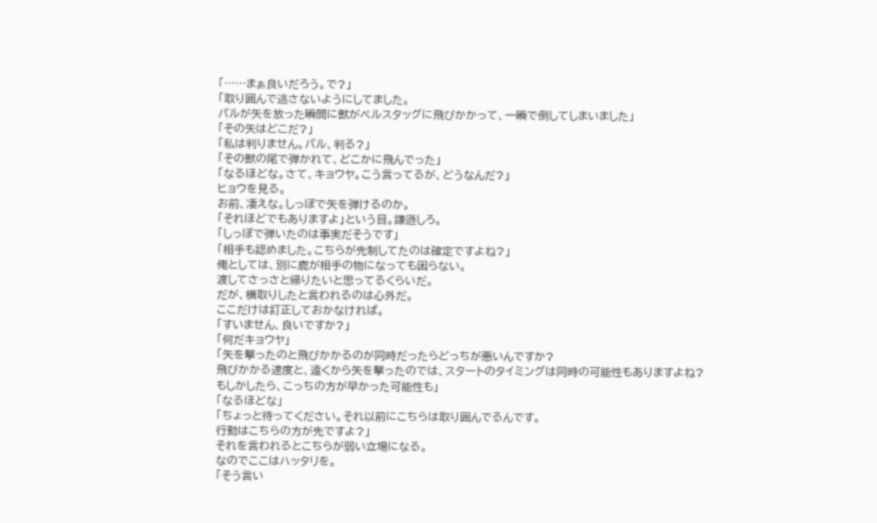「……まぁ良いだろう。で?」
「取り囲んで逃さないようにしてました。
パルが矢を放った瞬間に獣がベルスタッグに飛びかかって、一瞬で倒してしまいました」
「その矢はどこだ?」
「私は判りません。パル、判る?」
「その獣の尾で弾かれて、どこかに飛んでった」
「なるほどな。さて、キョウヤ。こう言ってるが、どうなんだ?」
ヒョウを見る。
お前、凄えな。しっぽで矢を弾けるのか。
「それほどでもありますよ」という目。謙遜しろ。
「しっぽで弾いたのは事実だそうです」
「相手も認めました。こちらが先制してたのは確定ですよね?」
俺としては、別に鹿が相手の物になっても困らない。
渡してさっさと帰りたいと思ってるくらいだ。
だが、横取りしたと言われるのは心外だ。
ここだけは訂正しておかなければ。
「すいません、良いですか?」
「何だキョウヤ」
「矢を撃ったのと飛びかかるのが同時だったらどっちが悪いんですか?
飛びかかる速度と、遠くから矢を撃ったのでは、スタートのタイミングは同時の可能性もありますよね?
もしかしたら、こっちの方が早かった可能性も」
「なるほどな」
「ちょっと待ってください。それ以前にこちらは取り囲んでるんです。
行動はこちらの方が先ですよ?」
それを言われるとこちらが弱い立場になる。
なのでここはハッタリを。
「そう言い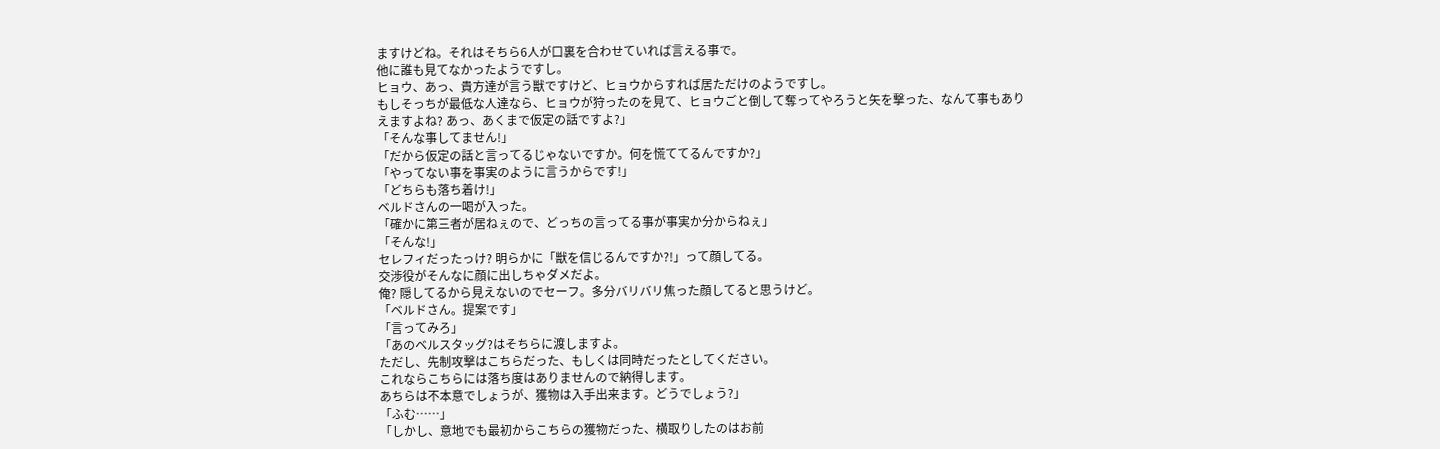ますけどね。それはそちら6人が口裏を合わせていれば言える事で。
他に誰も見てなかったようですし。
ヒョウ、あっ、貴方達が言う獣ですけど、ヒョウからすれば居ただけのようですし。
もしそっちが最低な人達なら、ヒョウが狩ったのを見て、ヒョウごと倒して奪ってやろうと矢を撃った、なんて事もありえますよね? あっ、あくまで仮定の話ですよ?」
「そんな事してません!」
「だから仮定の話と言ってるじゃないですか。何を慌ててるんですか?」
「やってない事を事実のように言うからです!」
「どちらも落ち着け!」
ベルドさんの一喝が入った。
「確かに第三者が居ねぇので、どっちの言ってる事が事実か分からねぇ」
「そんな!」
セレフィだったっけ? 明らかに「獣を信じるんですか?!」って顔してる。
交渉役がそんなに顔に出しちゃダメだよ。
俺? 隠してるから見えないのでセーフ。多分バリバリ焦った顔してると思うけど。
「ベルドさん。提案です」
「言ってみろ」
「あのベルスタッグ?はそちらに渡しますよ。
ただし、先制攻撃はこちらだった、もしくは同時だったとしてください。
これならこちらには落ち度はありませんので納得します。
あちらは不本意でしょうが、獲物は入手出来ます。どうでしょう?」
「ふむ……」
「しかし、意地でも最初からこちらの獲物だった、横取りしたのはお前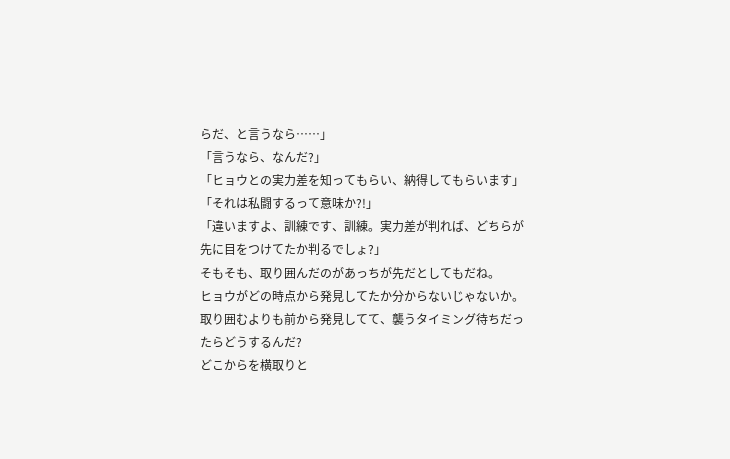らだ、と言うなら……」
「言うなら、なんだ?」
「ヒョウとの実力差を知ってもらい、納得してもらいます」
「それは私闘するって意味か?!」
「違いますよ、訓練です、訓練。実力差が判れば、どちらが先に目をつけてたか判るでしょ?」
そもそも、取り囲んだのがあっちが先だとしてもだね。
ヒョウがどの時点から発見してたか分からないじゃないか。
取り囲むよりも前から発見してて、襲うタイミング待ちだったらどうするんだ?
どこからを横取りと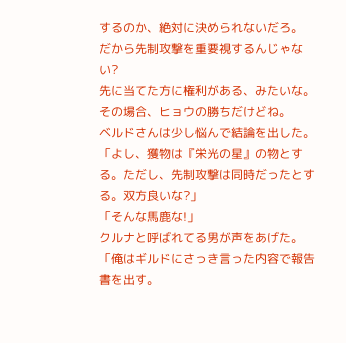するのか、絶対に決められないだろ。
だから先制攻撃を重要視するんじゃない?
先に当てた方に権利がある、みたいな。
その場合、ヒョウの勝ちだけどね。
ベルドさんは少し悩んで結論を出した。
「よし、獲物は『栄光の星』の物とする。ただし、先制攻撃は同時だったとする。双方良いな?」
「そんな馬鹿な!」
クルナと呼ばれてる男が声をあげた。
「俺はギルドにさっき言った内容で報告書を出す。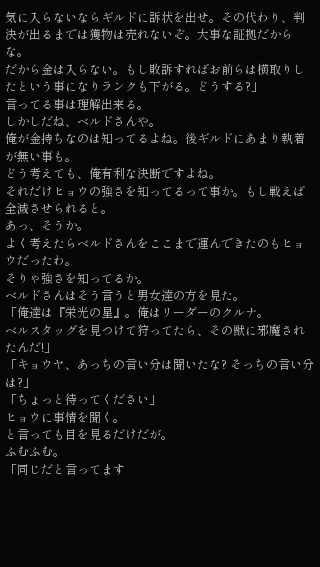気に入らないならギルドに訴状を出せ。その代わり、判決が出るまでは獲物は売れないぞ。大事な証拠だからな。
だから金は入らない。もし敗訴すればお前らは横取りしたという事になりランクも下がる。どうする?」
言ってる事は理解出来る。
しかしだね、ベルドさんや。
俺が金持ちなのは知ってるよね。後ギルドにあまり執着が無い事も。
どう考えても、俺有利な決断ですよね。
それだけヒョウの強さを知ってるって事か。もし戦えば全滅させられると。
あっ、そうか。
よく考えたらベルドさんをここまで運んできたのもヒョウだったわ。
そりゃ強さを知ってるか。
ベルドさんはそう言うと男女達の方を見た。
「俺達は『栄光の星』。俺はリーダーのクルナ。
ベルスタッグを見つけて狩ってたら、その獣に邪魔されたんだ!」
「キョウヤ、あっちの言い分は聞いたな? そっちの言い分は?」
「ちょっと待ってください」
ヒョウに事情を聞く。
と言っても目を見るだけだが。
ふむふむ。
「同じだと言ってます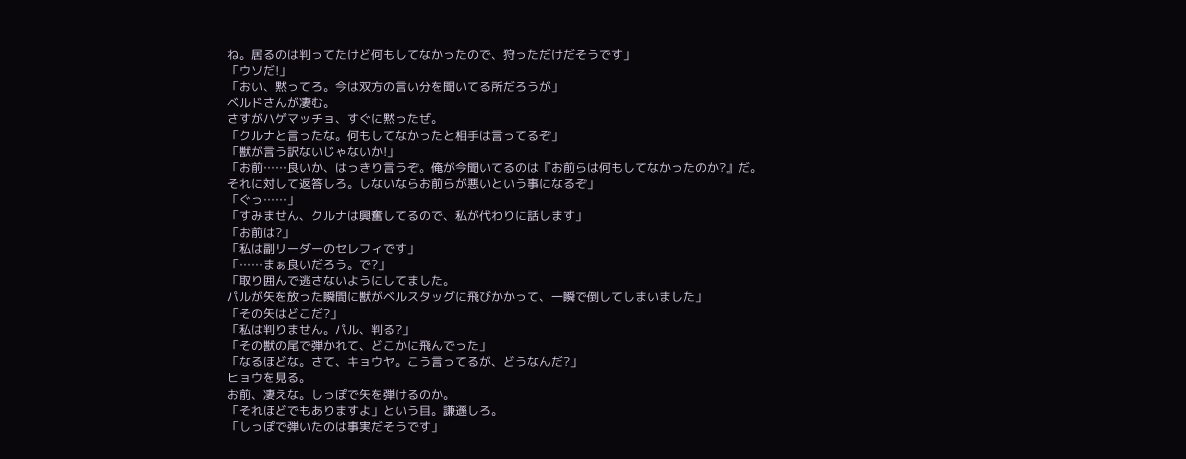ね。居るのは判ってたけど何もしてなかったので、狩っただけだそうです」
「ウソだ!」
「おい、黙ってろ。今は双方の言い分を聞いてる所だろうが」
ベルドさんが凄む。
さすがハゲマッチョ、すぐに黙ったぜ。
「クルナと言ったな。何もしてなかったと相手は言ってるぞ」
「獣が言う訳ないじゃないか!」
「お前……良いか、はっきり言うぞ。俺が今聞いてるのは『お前らは何もしてなかったのか?』だ。
それに対して返答しろ。しないならお前らが悪いという事になるぞ」
「ぐっ……」
「すみません、クルナは興奮してるので、私が代わりに話します」
「お前は?」
「私は副リーダーのセレフィです」
「……まぁ良いだろう。で?」
「取り囲んで逃さないようにしてました。
パルが矢を放った瞬間に獣がベルスタッグに飛びかかって、一瞬で倒してしまいました」
「その矢はどこだ?」
「私は判りません。パル、判る?」
「その獣の尾で弾かれて、どこかに飛んでった」
「なるほどな。さて、キョウヤ。こう言ってるが、どうなんだ?」
ヒョウを見る。
お前、凄えな。しっぽで矢を弾けるのか。
「それほどでもありますよ」という目。謙遜しろ。
「しっぽで弾いたのは事実だそうです」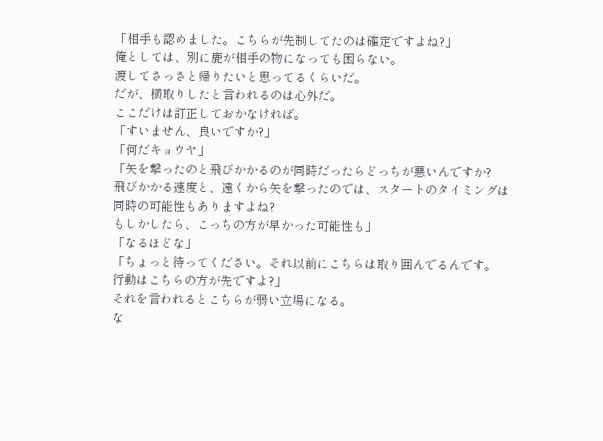「相手も認めました。こちらが先制してたのは確定ですよね?」
俺としては、別に鹿が相手の物になっても困らない。
渡してさっさと帰りたいと思ってるくらいだ。
だが、横取りしたと言われるのは心外だ。
ここだけは訂正しておかなければ。
「すいません、良いですか?」
「何だキョウヤ」
「矢を撃ったのと飛びかかるのが同時だったらどっちが悪いんですか?
飛びかかる速度と、遠くから矢を撃ったのでは、スタートのタイミングは同時の可能性もありますよね?
もしかしたら、こっちの方が早かった可能性も」
「なるほどな」
「ちょっと待ってください。それ以前にこちらは取り囲んでるんです。
行動はこちらの方が先ですよ?」
それを言われるとこちらが弱い立場になる。
な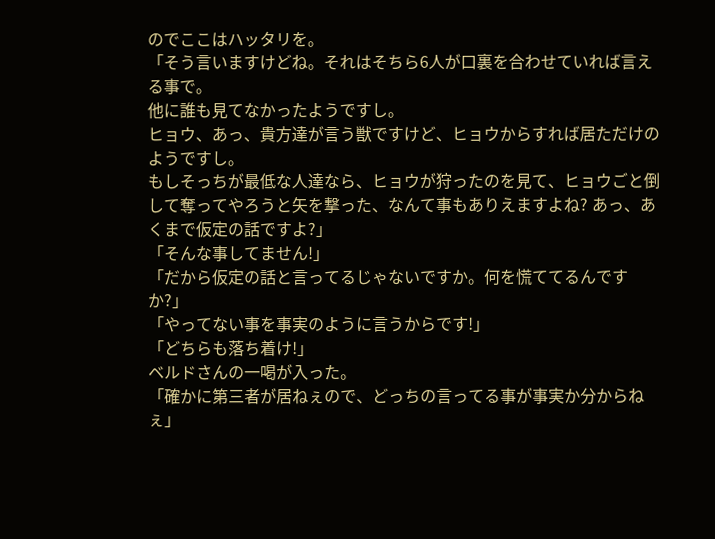のでここはハッタリを。
「そう言いますけどね。それはそちら6人が口裏を合わせていれば言える事で。
他に誰も見てなかったようですし。
ヒョウ、あっ、貴方達が言う獣ですけど、ヒョウからすれば居ただけのようですし。
もしそっちが最低な人達なら、ヒョウが狩ったのを見て、ヒョウごと倒して奪ってやろうと矢を撃った、なんて事もありえますよね? あっ、あくまで仮定の話ですよ?」
「そんな事してません!」
「だから仮定の話と言ってるじゃないですか。何を慌ててるんですか?」
「やってない事を事実のように言うからです!」
「どちらも落ち着け!」
ベルドさんの一喝が入った。
「確かに第三者が居ねぇので、どっちの言ってる事が事実か分からねぇ」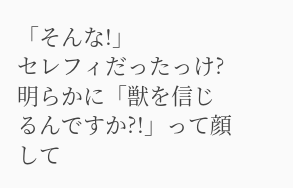「そんな!」
セレフィだったっけ? 明らかに「獣を信じるんですか?!」って顔して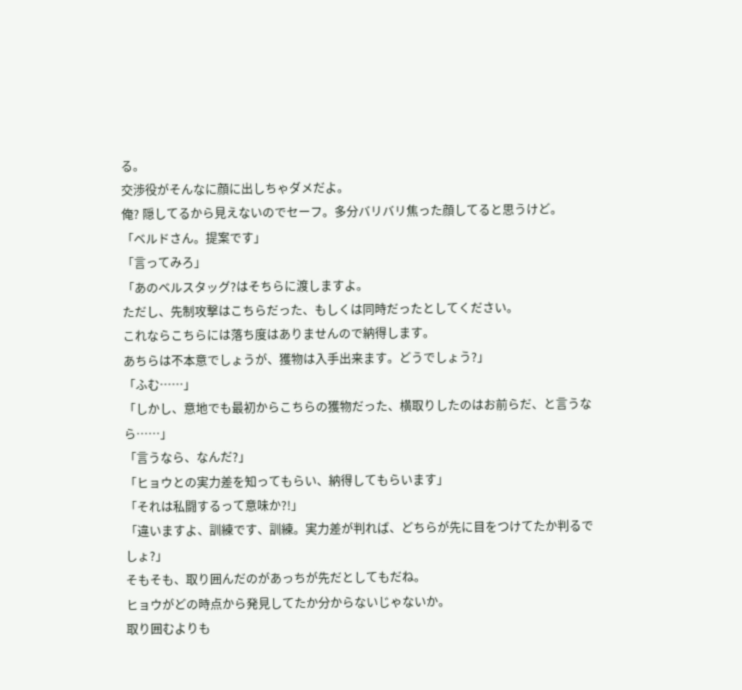る。
交渉役がそんなに顔に出しちゃダメだよ。
俺? 隠してるから見えないのでセーフ。多分バリバリ焦った顔してると思うけど。
「ベルドさん。提案です」
「言ってみろ」
「あのベルスタッグ?はそちらに渡しますよ。
ただし、先制攻撃はこちらだった、もしくは同時だったとしてください。
これならこちらには落ち度はありませんので納得します。
あちらは不本意でしょうが、獲物は入手出来ます。どうでしょう?」
「ふむ……」
「しかし、意地でも最初からこちらの獲物だった、横取りしたのはお前らだ、と言うなら……」
「言うなら、なんだ?」
「ヒョウとの実力差を知ってもらい、納得してもらいます」
「それは私闘するって意味か?!」
「違いますよ、訓練です、訓練。実力差が判れば、どちらが先に目をつけてたか判るでしょ?」
そもそも、取り囲んだのがあっちが先だとしてもだね。
ヒョウがどの時点から発見してたか分からないじゃないか。
取り囲むよりも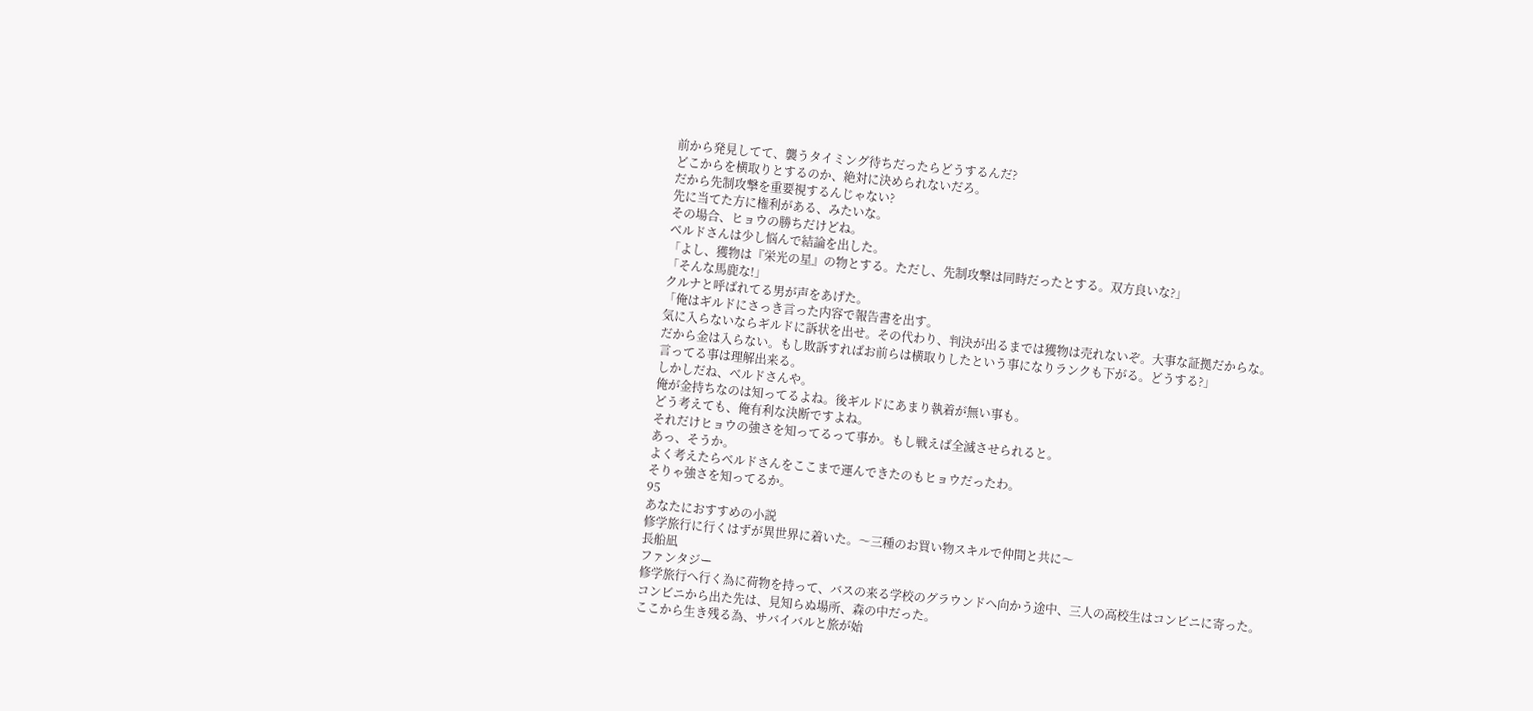前から発見してて、襲うタイミング待ちだったらどうするんだ?
どこからを横取りとするのか、絶対に決められないだろ。
だから先制攻撃を重要視するんじゃない?
先に当てた方に権利がある、みたいな。
その場合、ヒョウの勝ちだけどね。
ベルドさんは少し悩んで結論を出した。
「よし、獲物は『栄光の星』の物とする。ただし、先制攻撃は同時だったとする。双方良いな?」
「そんな馬鹿な!」
クルナと呼ばれてる男が声をあげた。
「俺はギルドにさっき言った内容で報告書を出す。
気に入らないならギルドに訴状を出せ。その代わり、判決が出るまでは獲物は売れないぞ。大事な証拠だからな。
だから金は入らない。もし敗訴すればお前らは横取りしたという事になりランクも下がる。どうする?」
言ってる事は理解出来る。
しかしだね、ベルドさんや。
俺が金持ちなのは知ってるよね。後ギルドにあまり執着が無い事も。
どう考えても、俺有利な決断ですよね。
それだけヒョウの強さを知ってるって事か。もし戦えば全滅させられると。
あっ、そうか。
よく考えたらベルドさんをここまで運んできたのもヒョウだったわ。
そりゃ強さを知ってるか。
95
あなたにおすすめの小説
修学旅行に行くはずが異世界に着いた。〜三種のお買い物スキルで仲間と共に〜
長船凪
ファンタジー
修学旅行へ行く為に荷物を持って、バスの来る学校のグラウンドへ向かう途中、三人の高校生はコンビニに寄った。
コンビニから出た先は、見知らぬ場所、森の中だった。
ここから生き残る為、サバイバルと旅が始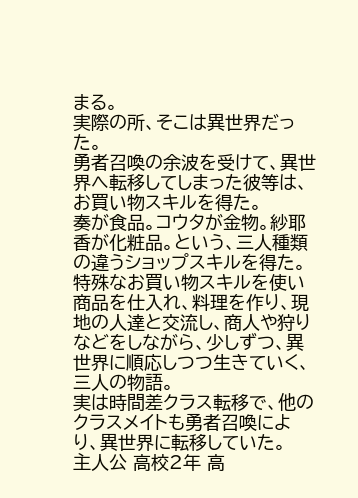まる。
実際の所、そこは異世界だった。
勇者召喚の余波を受けて、異世界へ転移してしまった彼等は、お買い物スキルを得た。
奏が食品。コウタが金物。紗耶香が化粧品。という、三人種類の違うショップスキルを得た。
特殊なお買い物スキルを使い商品を仕入れ、料理を作り、現地の人達と交流し、商人や狩りなどをしながら、少しずつ、異世界に順応しつつ生きていく、三人の物語。
実は時間差クラス転移で、他のクラスメイトも勇者召喚により、異世界に転移していた。
主人公 高校2年 高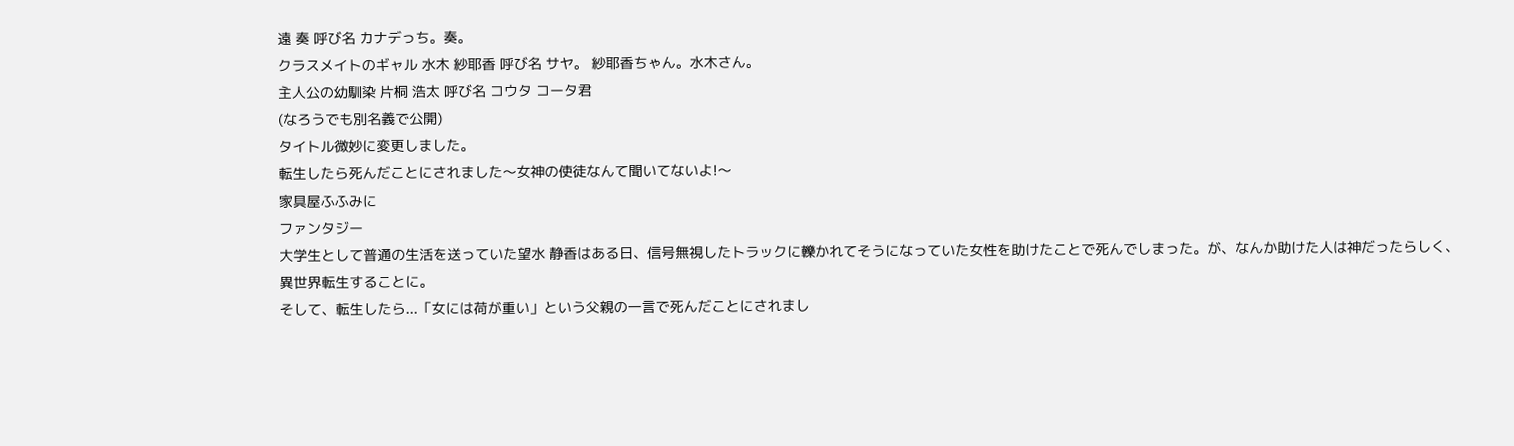遠 奏 呼び名 カナデっち。奏。
クラスメイトのギャル 水木 紗耶香 呼び名 サヤ。 紗耶香ちゃん。水木さん。
主人公の幼馴染 片桐 浩太 呼び名 コウタ コータ君
(なろうでも別名義で公開)
タイトル微妙に変更しました。
転生したら死んだことにされました〜女神の使徒なんて聞いてないよ!〜
家具屋ふふみに
ファンタジー
大学生として普通の生活を送っていた望水 静香はある日、信号無視したトラックに轢かれてそうになっていた女性を助けたことで死んでしまった。が、なんか助けた人は神だったらしく、異世界転生することに。
そして、転生したら...「女には荷が重い」という父親の一言で死んだことにされまし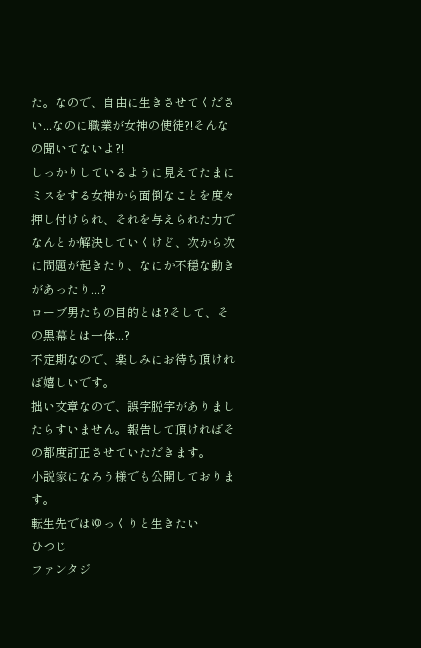た。なので、自由に生きさせてください...なのに職業が女神の使徒?!そんなの聞いてないよ?!
しっかりしているように見えてたまにミスをする女神から面倒なことを度々押し付けられ、それを与えられた力でなんとか解決していくけど、次から次に問題が起きたり、なにか不穏な動きがあったり...?
ローブ男たちの目的とは?そして、その黒幕とは一体...?
不定期なので、楽しみにお待ち頂ければ嬉しいです。
拙い文章なので、誤字脱字がありましたらすいません。報告して頂ければその都度訂正させていただきます。
小説家になろう様でも公開しております。
転生先ではゆっくりと生きたい
ひつじ
ファンタジ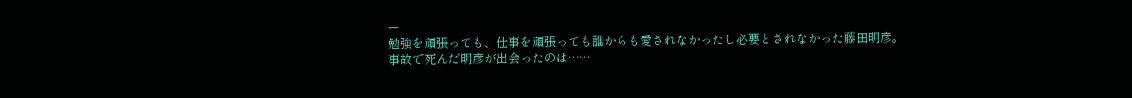ー
勉強を頑張っても、仕事を頑張っても誰からも愛されなかったし必要とされなかった藤田明彦。
事故で死んだ明彦が出会ったのは……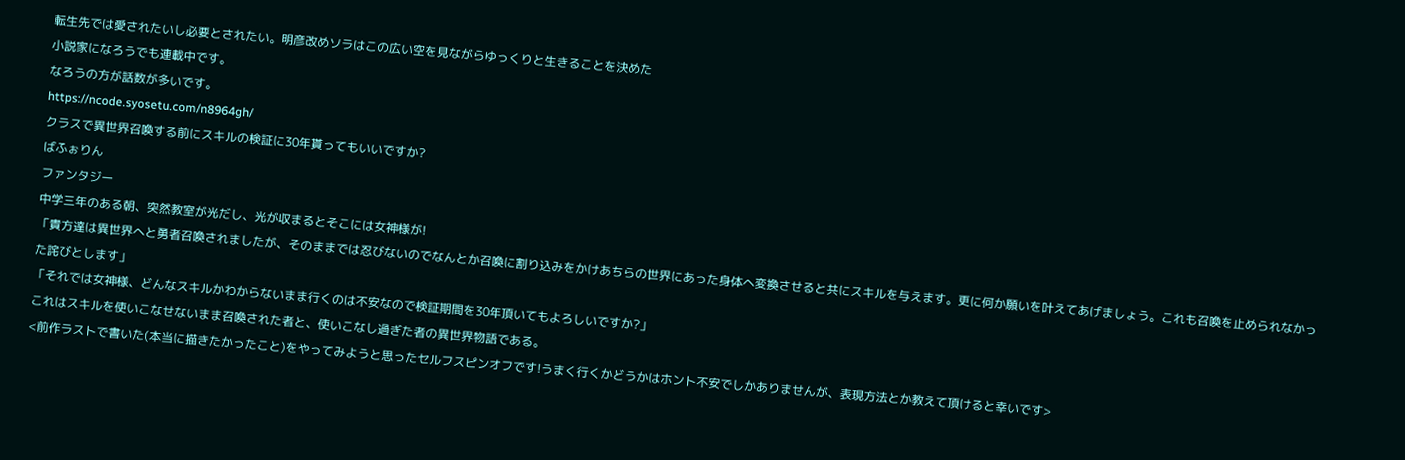転生先では愛されたいし必要とされたい。明彦改めソラはこの広い空を見ながらゆっくりと生きることを決めた
小説家になろうでも連載中です。
なろうの方が話数が多いです。
https://ncode.syosetu.com/n8964gh/
クラスで異世界召喚する前にスキルの検証に30年貰ってもいいですか?
ばふぉりん
ファンタジー
中学三年のある朝、突然教室が光だし、光が収まるとそこには女神様が!
「貴方達は異世界へと勇者召喚されましたが、そのままでは忍びないのでなんとか召喚に割り込みをかけあちらの世界にあった身体へ変換させると共にスキルを与えます。更に何か願いを叶えてあげましょう。これも召喚を止められなかった詫びとします」
「それでは女神様、どんなスキルかわからないまま行くのは不安なので検証期間を30年頂いてもよろしいですか?」
これはスキルを使いこなせないまま召喚された者と、使いこなし過ぎた者の異世界物語である。
<前作ラストで書いた(本当に描きたかったこと)をやってみようと思ったセルフスピンオフです!うまく行くかどうかはホント不安でしかありませんが、表現方法とか教えて頂けると幸いです>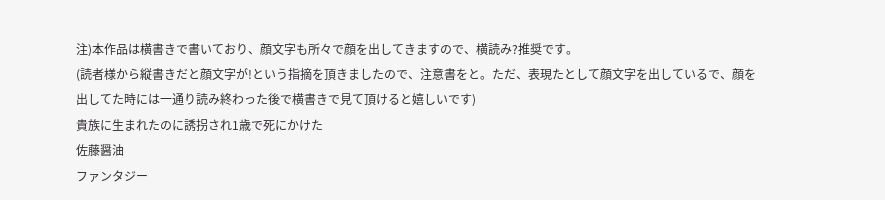注)本作品は横書きで書いており、顔文字も所々で顔を出してきますので、横読み?推奨です。
(読者様から縦書きだと顔文字が!という指摘を頂きましたので、注意書をと。ただ、表現たとして顔文字を出しているで、顔を出してた時には一通り読み終わった後で横書きで見て頂けると嬉しいです)
貴族に生まれたのに誘拐され1歳で死にかけた
佐藤醤油
ファンタジー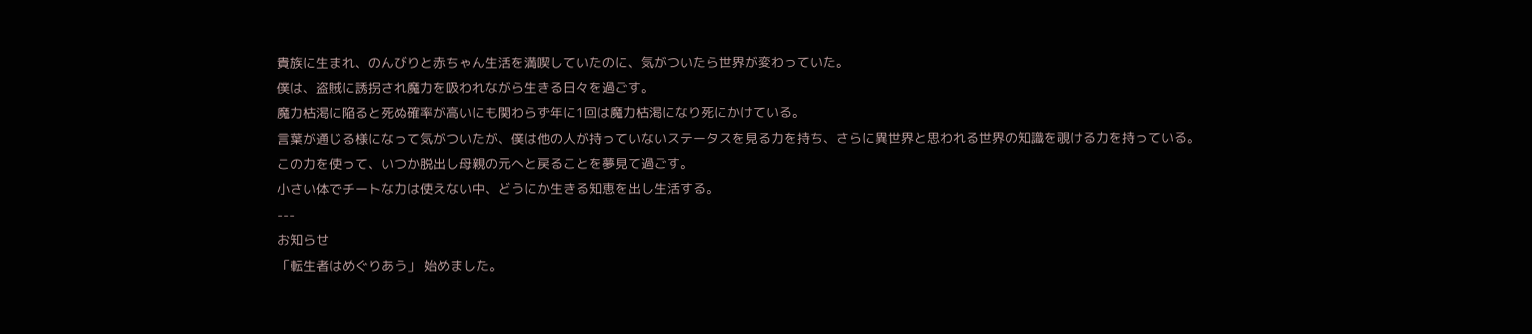貴族に生まれ、のんびりと赤ちゃん生活を満喫していたのに、気がついたら世界が変わっていた。
僕は、盗賊に誘拐され魔力を吸われながら生きる日々を過ごす。
魔力枯渇に陥ると死ぬ確率が高いにも関わらず年に1回は魔力枯渇になり死にかけている。
言葉が通じる様になって気がついたが、僕は他の人が持っていないステータスを見る力を持ち、さらに異世界と思われる世界の知識を覗ける力を持っている。
この力を使って、いつか脱出し母親の元へと戻ることを夢見て過ごす。
小さい体でチートな力は使えない中、どうにか生きる知恵を出し生活する。
---
お知らせ
「転生者はめぐりあう」 始めました。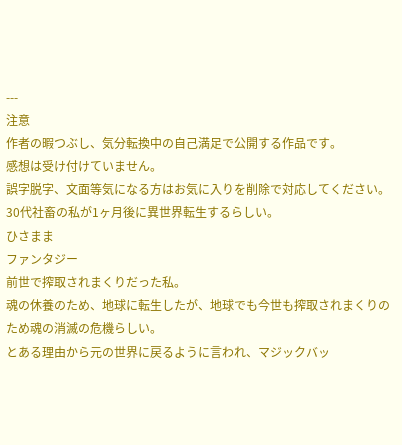---
注意
作者の暇つぶし、気分転換中の自己満足で公開する作品です。
感想は受け付けていません。
誤字脱字、文面等気になる方はお気に入りを削除で対応してください。
30代社畜の私が1ヶ月後に異世界転生するらしい。
ひさまま
ファンタジー
前世で搾取されまくりだった私。
魂の休養のため、地球に転生したが、地球でも今世も搾取されまくりのため魂の消滅の危機らしい。
とある理由から元の世界に戻るように言われ、マジックバッ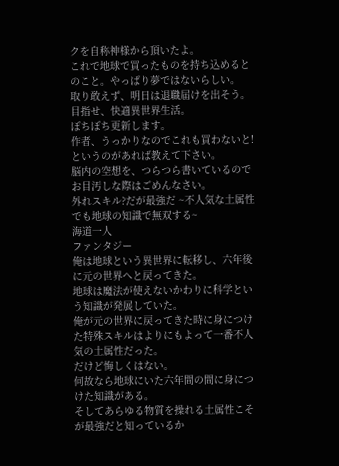クを自称神様から頂いたよ。
これで地球で買ったものを持ち込めるとのこと。やっぱり夢ではないらしい。
取り敢えず、明日は退職届けを出そう。
目指せ、快適異世界生活。
ぽちぽち更新します。
作者、うっかりなのでこれも買わないと!というのがあれば教えて下さい。
脳内の空想を、つらつら書いているのでお目汚しな際はごめんなさい。
外れスキル?だが最強だ ~不人気な土属性でも地球の知識で無双する~
海道一人
ファンタジー
俺は地球という異世界に転移し、六年後に元の世界へと戻ってきた。
地球は魔法が使えないかわりに科学という知識が発展していた。
俺が元の世界に戻ってきた時に身につけた特殊スキルはよりにもよって一番不人気の土属性だった。
だけど悔しくはない。
何故なら地球にいた六年間の間に身につけた知識がある。
そしてあらゆる物質を操れる土属性こそが最強だと知っているか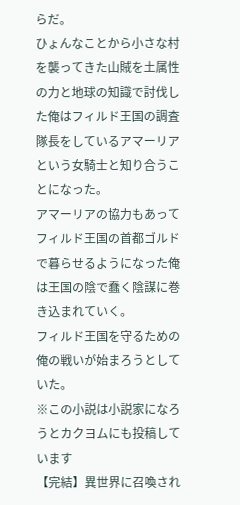らだ。
ひょんなことから小さな村を襲ってきた山賊を土属性の力と地球の知識で討伐した俺はフィルド王国の調査隊長をしているアマーリアという女騎士と知り合うことになった。
アマーリアの協力もあってフィルド王国の首都ゴルドで暮らせるようになった俺は王国の陰で蠢く陰謀に巻き込まれていく。
フィルド王国を守るための俺の戦いが始まろうとしていた。
※この小説は小説家になろうとカクヨムにも投稿しています
【完結】異世界に召喚され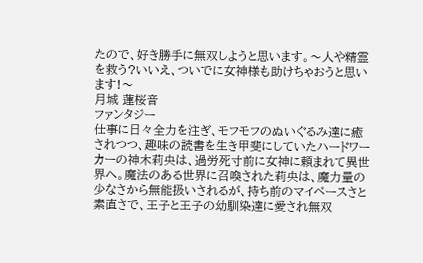たので、好き勝手に無双しようと思います。〜人や精霊を救う?いいえ、ついでに女神様も助けちゃおうと思います!〜
月城 蓮桜音
ファンタジー
仕事に日々全力を注ぎ、モフモフのぬいぐるみ達に癒されつつ、趣味の読書を生き甲斐にしていたハードワーカーの神木莉央は、過労死寸前に女神に頼まれて異世界へ。魔法のある世界に召喚された莉央は、魔力量の少なさから無能扱いされるが、持ち前のマイペースさと素直さで、王子と王子の幼馴染達に愛され無双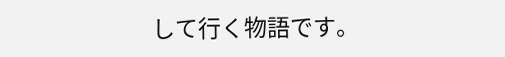して行く物語です。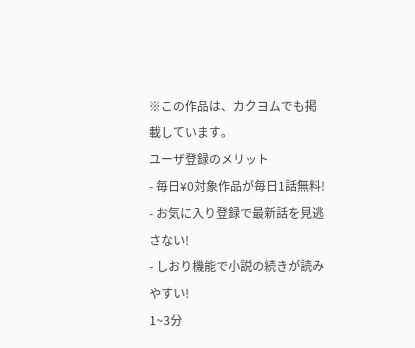※この作品は、カクヨムでも掲載しています。
ユーザ登録のメリット
- 毎日¥0対象作品が毎日1話無料!
- お気に入り登録で最新話を見逃さない!
- しおり機能で小説の続きが読みやすい!
1~3分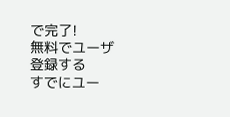で完了!
無料でユーザ登録する
すでにユー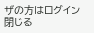ザの方はログイン
閉じる